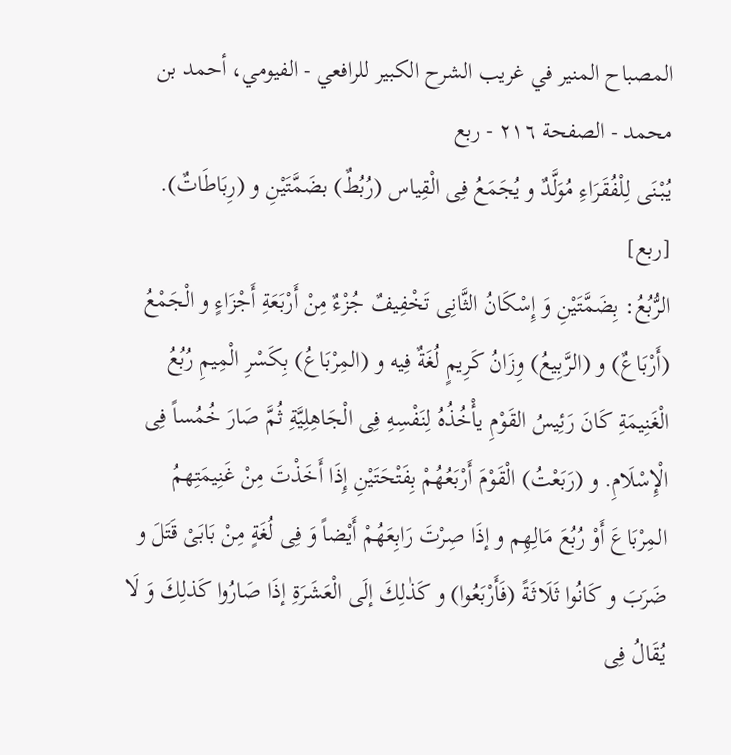المصباح المنير في غريب الشرح الكبير للرافعي - الفيومي، أحمد بن محمد - الصفحة ٢١٦ - ربع
يُبْنَى لِلْفُقَرَاءِ مُوَلَّدٌ و يُجَمَعُ فِى الْقِياس (رُبُطٌ) بضَمَّتَيْنِ و (رِبَاطَاتٌ).
[ربع]
الرُّبُعُ: بِضَمَّتَيْنِ وَ إِسْكَانُ الثَّانِى تَخْفِيفٌ جُزْءٌ مِنْ أَرْبَعَةِ أَجْزَاءٍ و الْجَمْعُ (أَرْبَاعٌ) و (الرَّبِيعُ) وِزَانُ كَرِيمٍ لُغَةٌ فِيه و (المِرْبَاعُ) بِكَسْرِ الْمِيمِ رُبُعُ الْغَنِيمَةِ كَانَ رَئِيسُ القَوْمِ يأْخُذُهُ لِنَفْسِهِ فِى الْجَاهِلِيَّةِ ثُمَّ صَارَ خُمُساً فِى الْإِسْلَامِ. و (رَبَعْتُ) الْقَوْمَ أَرْبَعُهُمْ بِفَتْحَتَيْنِ إِذَا أَخَذْتَ مِنْ غَنِيمَتِهمُ المِرْبَاعَ أَوْ رُبُعَ مَالِهِم و إذَا صِرْتَ رَابِعَهُمْ أَيْضاً وَ فِى لُغَةٍ مِنْ بَابَىْ قَتَلَ و ضَرَبَ و كَانُوا ثَلَاثَةً (فَأَرْبَعُوا) و كَذٰلِكَ إلَى الْعَشَرَةِ إذَا صَارُوا كَذلِكَ وَ لَا يُقَالُ فِى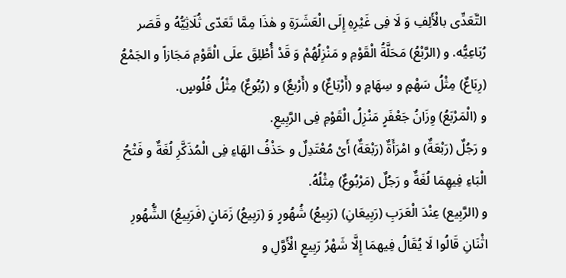التَّعَدِّى بالْأَلِفِ وَ لَا فِى غَيْرِهِ إِلَى الْعَشَرَةِ و هٰذَا مِمَّا تَعَدّى ثُلَاثِيُّهُ و قَصَر رُبَاعِيُّه. و (الرَّبْعُ) مَحَلَّةُ الْقَوْمِ و مَنْزِلُهُمْ وَ قَدْ أُطْلِقَ علَى الْقَوْمِ مَجَازاً و الجَمْعُ (رِبَاعٌ) مِثْلُ سَهْمٍ و سِهَامٍ و (أَرْبَاعٌ) و (أَرْبعٌ) و (رُبُوعٌ) مِثْلُ فُلُوسٍ.
و (الْمَرْبَعُ) وِزَانُ جَعْفَرٍ مَنْزِلُ الْقَوْمِ فِى الرَّبِيعِ.
و رَجُلٌ (رَبْعَةٌ) و امْرَأَةٌ (رَبْعَةٌ) أَىْ مُعْتَدِلٌ و حَذْفُ الهَاءِ فِى الْمُذَكَّرِ لُغَةٌ و فَتْحُ الْبَاءِ فِيهِمَا لُغَةٌ و رَجُلٌ (مَرْبُوعٌ) مِثْلُهُ.
و (الرَّبِيع) عِنْدَ الْعَرَبِ (رَبِيعَانِ) (رَبِيعُ) شُهُورٍ وَ (رَبِيعُ) زَمَانٍ (فَرَبِيعُ) الشُّهُورِ اثْنَانِ قَالُوا لَا يُقَالُ فِيهمَا إِلَّا شَهْرُ رَبِيعٍ الْأَوَّلِ و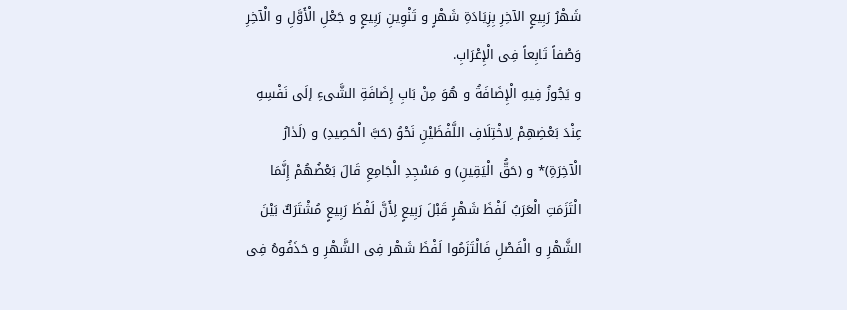شَهْرُ رَبِيعٍ الآخِرِ بِزِيَادَةِ شَهْرٍ و تَنْوِينِ رَبِيعٍ و جَعْلِ الْأَوَّلِ و الْآخِرِ وَصْفاً تَابِعاً فِى الْإِعْرَابِ.
و يَجُوزُ فِيهِ الْإِضَافَةُ و هُوَ مِنْ بَابِ إِضَافَةِ الشَّىءِ إلَى نَفْسِهِ عِنْدَ بَعْضِهِمْ لِاخْتِلَافِ اللَّفْظَيْنِ نَحْوُ (حَبَّ الْحَصِيدِ) و (لَدٰارُ الْآخِرَةِ)* و (حَقُّ الْيَقِينِ) و مَسْجِدِ الْجَامِعِ قَالَ بَعْضُهُمْ إِنَّمَا الْتَزَمَتِ الْعَرَبُ لَفْظَ شَهْرٍ قَبْلَ رَبِيعٍ لِأَنَّ لَفْظَ رَبِيعٍ مُشْتَرَكٌ بَيْنَ الشَّهْرِ و الْفَصْلِ فَالْتَزَمُوا لَفْظَ شَهْر فِى الشَّهْرِ و حَذَفُوهُ فِى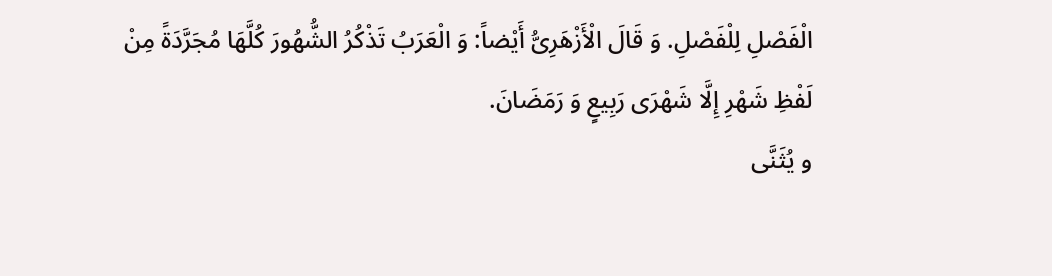الْفَصْلِ لِلْفَصْلِ. وَ قَالَ الْأَزْهَرِىُّ أَيْضاً: وَ الْعَرَبُ تَذْكُرُ الشُّهُورَ كُلَّهَا مُجَرَّدَةً مِنْ لَفْظِ شَهْرِ إِلَّا شَهْرَى رَبِيعٍ وَ رَمَضَانَ.
و يُثَنَّى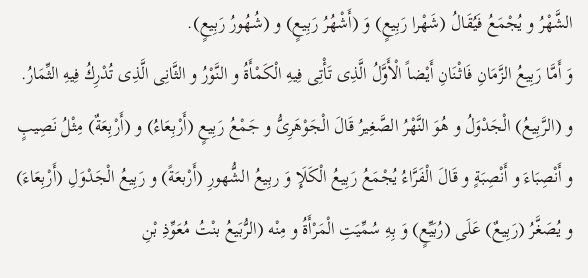الشَّهْرُ و يُجْمَعُ فَيُقَالُ (شَهْرا رَبِيعٍ) وَ (أَشْهُرُ رَبِيعٍ) و (شُهُورُ رَبِيعٍ).
وَ أَمَّا رَبِيعُ الزَّمَانِ فَاثْنَانِ أَيْضاً الْأَوَّلُ الَّذِى تَأْتِى فِيهِ الْكَمْأَةُ و النَّوْرُ و الثَّانِى الَّذِى تُدْرِكُ فِيهِ الثِّمَارُ.
و (الرَّبِيعُ) الْجَدْوَلُ و هُوَ النَّهْرُ الصَّغِيرُ قَالَ الْجَوْهَرِىُّ و جَمْعُ رَبِيعٍ (أَرْبِعَاءُ) و (أَرْبِعَةٌ) مِثْلُ نَصِيبٍ و أَنْصِبَاءَ و أَنْصِبَةٍ و قَالَ الْفَرَّاءُ يُجْمَعُ رَبِيعُ الْكَلَإِ وَ ربِيعُ الشُّهورِ (أَرْبعَةً) و رَبِيعُ الْجَدْوَلِ (أَرْبِعَاءَ) و يُصَغَّرُ (رَبِيعٌ) عَلَى (رُبَيِّعٍ) وَ بِهِ سُمِّيَتِ الْمَرْأَةُ و مِنْه (الرُّبَيعُ بنْتُ مُعَوِّذِ بْنِ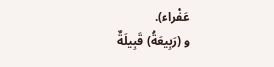عَفْراء).
و (رَبِيعَةُ) قَبِيلَةٌ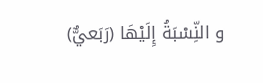و النِّسْبَةُ إِلَيْهَا (رَبَعيٌّ)